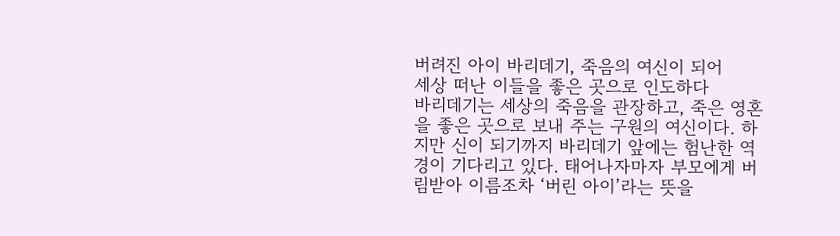버려진 아이 바리데기, 죽음의 여신이 되어
세상 떠난 이들을 좋은 곳으로 인도하다
바리데기는 세상의 죽음을 관장하고, 죽은 영혼을 좋은 곳으로 보내 주는 구원의 여신이다. 하지만 신이 되기까지 바리데기 앞에는 험난한 역경이 기다리고 있다. 태어나자마자 부모에게 버림받아 이름조차 ‘버린 아이’라는 뜻을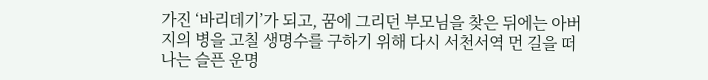가진 ‘바리데기’가 되고, 꿈에 그리던 부모님을 찾은 뒤에는 아버지의 병을 고칠 생명수를 구하기 위해 다시 서천서역 먼 길을 떠나는 슬픈 운명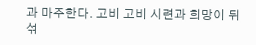과 마주한다. 고비 고비 시련과 희망이 뒤섞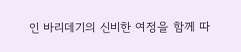인 바리데기의 신비한 여정을 함께 따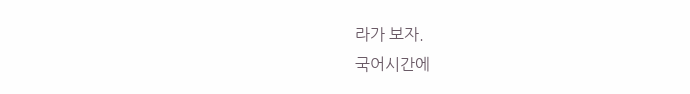라가 보자.
국어시간에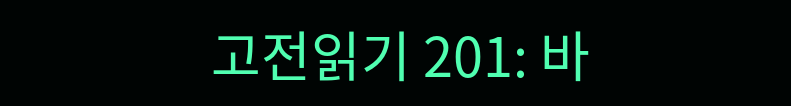고전읽기 201: 바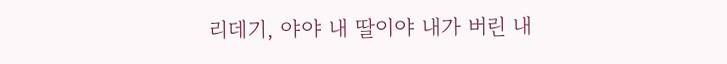리데기, 야야 내 딸이야 내가 버린 내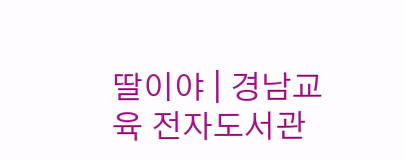딸이야 | 경남교육 전자도서관